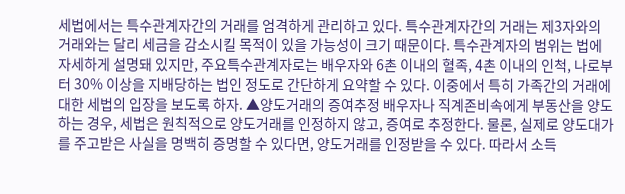세법에서는 특수관계자간의 거래를 엄격하게 관리하고 있다. 특수관계자간의 거래는 제3자와의 거래와는 달리 세금을 감소시킬 목적이 있을 가능성이 크기 때문이다. 특수관계자의 범위는 법에 자세하게 설명돼 있지만, 주요특수관계자로는 배우자와 6촌 이내의 혈족, 4촌 이내의 인척, 나로부터 30% 이상을 지배당하는 법인 정도로 간단하게 요약할 수 있다. 이중에서 특히 가족간의 거래에 대한 세법의 입장을 보도록 하자. ▲양도거래의 증여추정 배우자나 직계존비속에게 부동산을 양도하는 경우, 세법은 원칙적으로 양도거래를 인정하지 않고, 증여로 추정한다. 물론, 실제로 양도대가를 주고받은 사실을 명백히 증명할 수 있다면, 양도거래를 인정받을 수 있다. 따라서 소득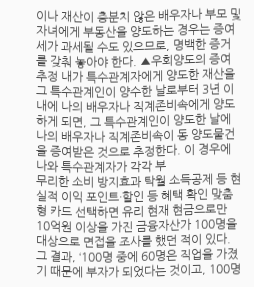이나 재산이 충분치 않은 배우자나 부모 및 자녀에게 부동산을 양도하는 경우는 증여세가 과세될 수도 있으므로, 명백한 증거를 갖춰 놓아야 한다. ▲우회양도의 증여추정 내가 특수관계자에게 양도한 재산을 그 특수관계인이 양수한 날로부터 3년 이내에 나의 배우자나 직계존비속에게 양도하게 되면, 그 특수관계인이 양도한 날에 나의 배우자나 직계존비속이 동 양도물건을 증여받은 것으로 추정한다. 이 경우에 나와 특수관계자가 각각 부
무리한 소비 방지효과 탁월 소득공제 등 현실적 이익 포인트·할인 등 혜택 확인 맞춤형 카드 선택하면 유리 현재 현금으로만 10억원 이상을 가진 금융자산가 100명을 대상으로 면접을 조사를 했던 적이 있다. 그 결과, ‘100명 중에 60명은 직업을 가졌기 때문에 부자가 되었다는 것이고, 100명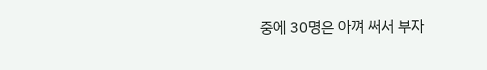중에 30명은 아껴 써서 부자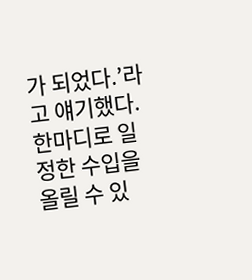가 되었다.’라고 얘기했다. 한마디로 일정한 수입을 올릴 수 있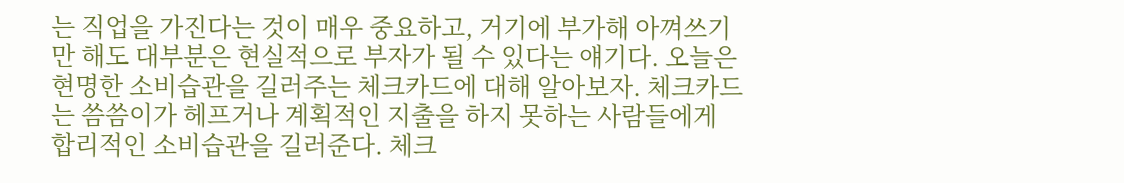는 직업을 가진다는 것이 매우 중요하고, 거기에 부가해 아껴쓰기만 해도 대부분은 현실적으로 부자가 될 수 있다는 얘기다. 오늘은 현명한 소비습관을 길러주는 체크카드에 대해 알아보자. 체크카드는 씀씀이가 헤프거나 계획적인 지출을 하지 못하는 사람들에게 합리적인 소비습관을 길러준다. 체크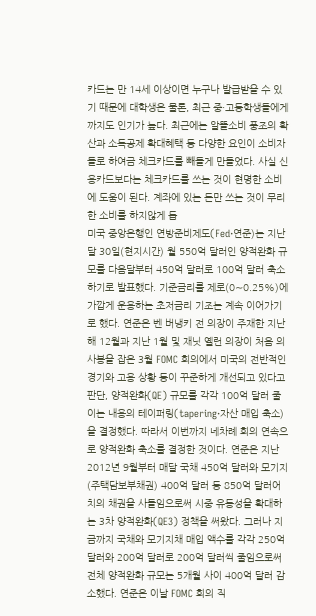카드는 만 14세 이상이면 누구나 발급받을 수 있기 때문에 대학생은 물론, 최근 중·고등학생들에게까지도 인기가 높다. 최근에는 알뜰소비 풍조의 확산과 소득공제 확대혜택 등 다양한 요인이 소비자들로 하여금 체크카드를 빼들게 만들었다. 사실 신용카드보다는 체크카드를 쓰는 것이 현명한 소비에 도움이 된다. 계좌에 있는 돈만 쓰는 것이 무리한 소비를 하지않게 돕
미국 중앙은행인 연방준비제도(Fed·연준)는 지난달 30일(현지시간) 월 550억 달러인 양적완화 규모를 다음달부터 450억 달러로 100억 달러 축소하기로 발표했다. 기준금리를 제로(0∼0.25%)에 가깝게 운용하는 초저금리 기조는 계속 이어가기로 했다. 연준은 벤 버냉키 전 의장이 주재한 지난해 12월과 지난 1월 및 재닛 옐런 의장이 처음 의사봉을 잡은 3월 FOMC 회의에서 미국의 전반적인 경기와 고용 상황 등이 꾸준하게 개선되고 있다고 판단, 양적완화(QE) 규모를 각각 100억 달러 줄이는 내용의 테이퍼링(tapering·자산 매입 축소)을 결정했다. 따라서 이번까지 네차례 회의 연속으로 양적완화 축소를 결정한 것이다. 연준은 지난 2012년 9월부터 매달 국채 450억 달러와 모기지(주택담보부채권) 400억 달러 등 850억 달러어치의 채권을 사들임으로써 시중 유동성을 확대하는 3차 양적완화(QE3) 정책을 써왔다. 그러나 지금까지 국채와 모기지채 매입 액수를 각각 250억 달러와 200억 달러로 200억 달러씩 줄임으로써 전체 양적완화 규모는 5개월 사이 400억 달러 감소했다. 연준은 이날 FOMC 회의 직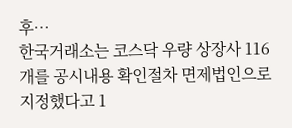후…
한국거래소는 코스닥 우량 상장사 116개를 공시내용 확인절차 면제법인으로 지정했다고 1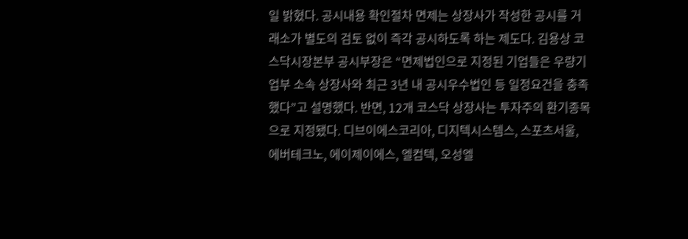일 밝혔다. 공시내용 확인절차 면제는 상장사가 작성한 공시를 거래소가 별도의 검토 없이 즉각 공시하도록 하는 제도다. 김용상 코스닥시장본부 공시부장은 “면제법인으로 지정된 기업들은 우량기업부 소속 상장사와 최근 3년 내 공시우수법인 등 일정요건을 충족했다”고 설명했다. 반면, 12개 코스닥 상장사는 투자주의 환기종목으로 지정됐다. 디브이에스코리아, 디지텍시스템스, 스포츠서울, 에버테크노, 에이제이에스, 엘컴텍, 오성엘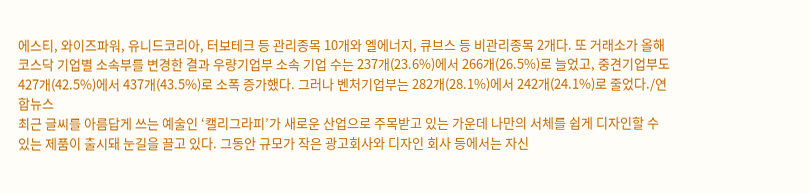에스티, 와이즈파워, 유니드코리아, 터보테크 등 관리종목 10개와 엘에너지, 큐브스 등 비관리종목 2개다. 또 거래소가 올해 코스닥 기업별 소속부를 변경한 결과 우량기업부 소속 기업 수는 237개(23.6%)에서 266개(26.5%)로 늘었고, 중견기업부도 427개(42.5%)에서 437개(43.5%)로 소폭 증가했다. 그러나 벤처기업부는 282개(28.1%)에서 242개(24.1%)로 줄었다./연합뉴스
최근 글씨를 아름답게 쓰는 예술인 ‘캘리그라피’가 새로운 산업으로 주목받고 있는 가운데 나만의 서체를 쉽게 디자인할 수 있는 제품이 출시돼 눈길을 끌고 있다. 그동안 규모가 작은 광고회사와 디자인 회사 등에서는 자신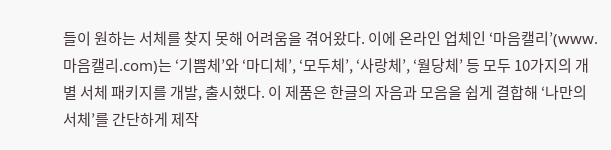들이 원하는 서체를 찾지 못해 어려움을 겪어왔다. 이에 온라인 업체인 ‘마음캘리’(www.마음캘리.com)는 ‘기쁨체’와 ‘마디체’, ‘모두체’, ‘사랑체’, ‘월당체’ 등 모두 10가지의 개별 서체 패키지를 개발, 출시했다. 이 제품은 한글의 자음과 모음을 쉽게 결합해 ‘나만의 서체’를 간단하게 제작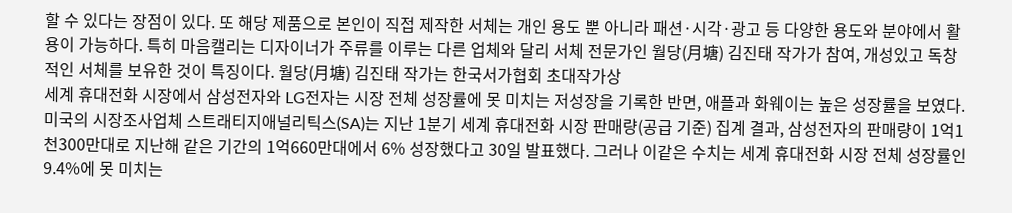할 수 있다는 장점이 있다. 또 해당 제품으로 본인이 직접 제작한 서체는 개인 용도 뿐 아니라 패션·시각·광고 등 다양한 용도와 분야에서 활용이 가능하다. 특히 마음캘리는 디자이너가 주류를 이루는 다른 업체와 달리 서체 전문가인 월당(月塘) 김진태 작가가 참여, 개성있고 독창적인 서체를 보유한 것이 특징이다. 월당(月塘) 김진태 작가는 한국서가협회 초대작가상
세계 휴대전화 시장에서 삼성전자와 LG전자는 시장 전체 성장률에 못 미치는 저성장을 기록한 반면, 애플과 화웨이는 높은 성장률을 보였다. 미국의 시장조사업체 스트래티지애널리틱스(SA)는 지난 1분기 세계 휴대전화 시장 판매량(공급 기준) 집계 결과, 삼성전자의 판매량이 1억1천300만대로 지난해 같은 기간의 1억660만대에서 6% 성장했다고 30일 발표했다. 그러나 이같은 수치는 세계 휴대전화 시장 전체 성장률인 9.4%에 못 미치는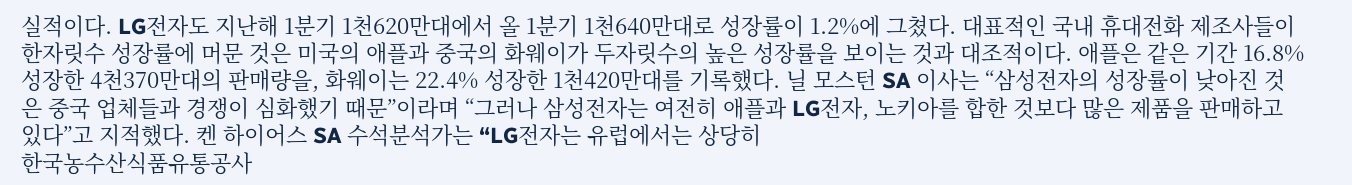실적이다. LG전자도 지난해 1분기 1천620만대에서 올 1분기 1천640만대로 성장률이 1.2%에 그쳤다. 대표적인 국내 휴대전화 제조사들이 한자릿수 성장률에 머문 것은 미국의 애플과 중국의 화웨이가 두자릿수의 높은 성장률을 보이는 것과 대조적이다. 애플은 같은 기간 16.8% 성장한 4천370만대의 판매량을, 화웨이는 22.4% 성장한 1천420만대를 기록했다. 닐 모스턴 SA 이사는 “삼성전자의 성장률이 낮아진 것은 중국 업체들과 경쟁이 심화했기 때문”이라며 “그러나 삼성전자는 여전히 애플과 LG전자, 노키아를 합한 것보다 많은 제품을 판매하고 있다”고 지적했다. 켄 하이어스 SA 수석분석가는 “LG전자는 유럽에서는 상당히
한국농수산식품유통공사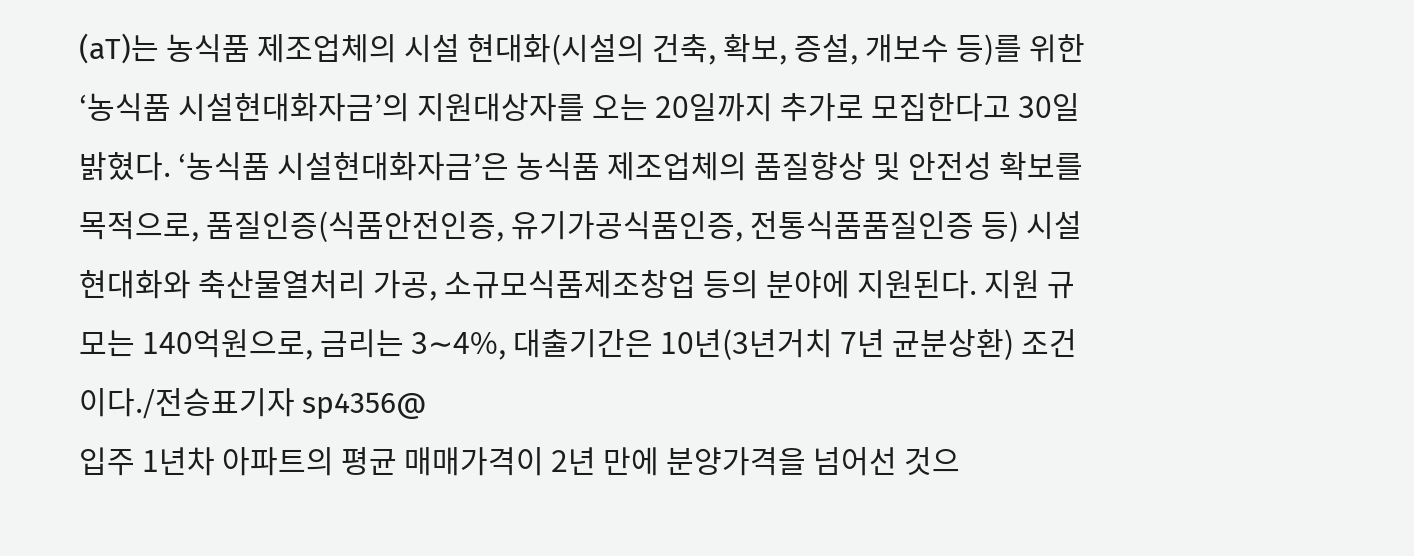(aT)는 농식품 제조업체의 시설 현대화(시설의 건축, 확보, 증설, 개보수 등)를 위한 ‘농식품 시설현대화자금’의 지원대상자를 오는 20일까지 추가로 모집한다고 30일 밝혔다. ‘농식품 시설현대화자금’은 농식품 제조업체의 품질향상 및 안전성 확보를 목적으로, 품질인증(식품안전인증, 유기가공식품인증, 전통식품품질인증 등) 시설현대화와 축산물열처리 가공, 소규모식품제조창업 등의 분야에 지원된다. 지원 규모는 140억원으로, 금리는 3∼4%, 대출기간은 10년(3년거치 7년 균분상환) 조건이다./전승표기자 sp4356@
입주 1년차 아파트의 평균 매매가격이 2년 만에 분양가격을 넘어선 것으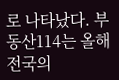로 나타났다. 부동산114는 올해 전국의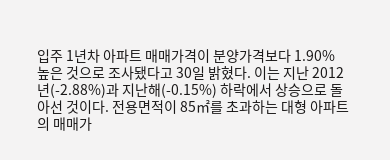입주 1년차 아파트 매매가격이 분양가격보다 1.90% 높은 것으로 조사됐다고 30일 밝혔다. 이는 지난 2012년(-2.88%)과 지난해(-0.15%) 하락에서 상승으로 돌아선 것이다. 전용면적이 85㎡를 초과하는 대형 아파트의 매매가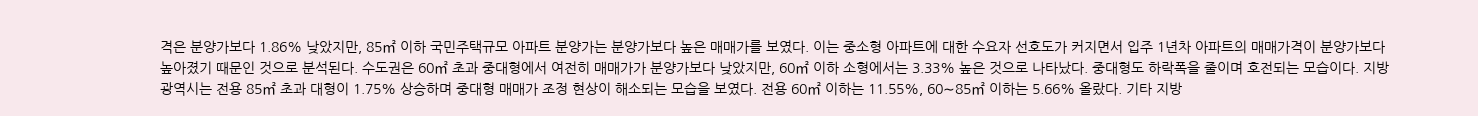격은 분양가보다 1.86% 낮았지만, 85㎡ 이하 국민주택규모 아파트 분양가는 분양가보다 높은 매매가를 보였다. 이는 중소형 아파트에 대한 수요자 선호도가 커지면서 입주 1년차 아파트의 매매가격이 분양가보다 높아졌기 때문인 것으로 분석된다. 수도권은 60㎡ 초과 중대형에서 여전히 매매가가 분양가보다 낮았지만, 60㎡ 이하 소형에서는 3.33% 높은 것으로 나타났다. 중대형도 하락폭을 줄이며 호전되는 모습이다. 지방광역시는 전용 85㎡ 초과 대형이 1.75% 상승하며 중대형 매매가 조정 현상이 해소되는 모습을 보였다. 전용 60㎡ 이하는 11.55%, 60∼85㎡ 이하는 5.66% 올랐다. 기타 지방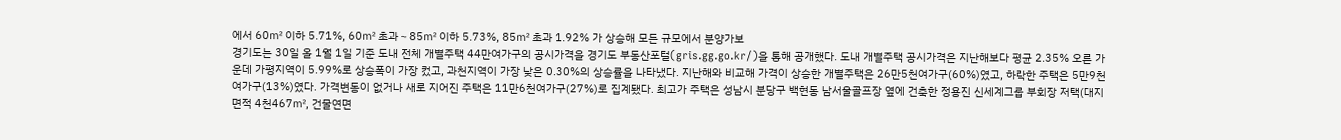에서 60㎡ 이하 5.71%, 60㎡ 초과∼85㎡ 이하 5.73%, 85㎡ 초과 1.92% 가 상승해 모든 규모에서 분양가보
경기도는 30일 올 1월 1일 기준 도내 전체 개별주택 44만여가구의 공시가격을 경기도 부동산포털(gris.gg.go.kr/)을 통해 공개했다. 도내 개별주택 공시가격은 지난해보다 평균 2.35% 오른 가운데 가평지역이 5.99%로 상승폭이 가장 컸고, 과천지역이 가장 낮은 0.30%의 상승률을 나타냈다. 지난해와 비교해 가격이 상승한 개별주택은 26만5천여가구(60%)였고, 하락한 주택은 5만9천여가구(13%)였다. 가격변동이 없거나 새로 지어진 주택은 11만6천여가구(27%)로 집계됐다. 최고가 주택은 성남시 분당구 백현동 남서울골프장 옆에 건축한 정용진 신세계그룹 부회장 저택(대지면적 4천467㎡, 건물연면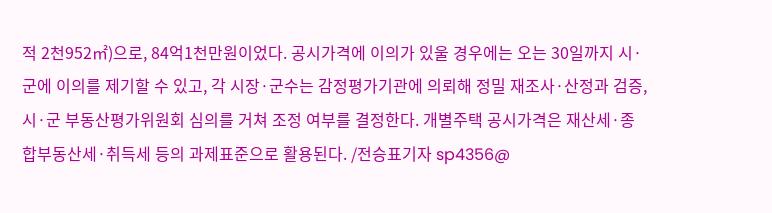적 2천952㎡)으로, 84억1천만원이었다. 공시가격에 이의가 있울 경우에는 오는 30일까지 시·군에 이의를 제기할 수 있고, 각 시장·군수는 감정평가기관에 의뢰해 정밀 재조사·산정과 검증, 시·군 부동산평가위원회 심의를 거쳐 조정 여부를 결정한다. 개별주택 공시가격은 재산세·종합부동산세·취득세 등의 과제표준으로 활용된다. /전승표기자 sp4356@